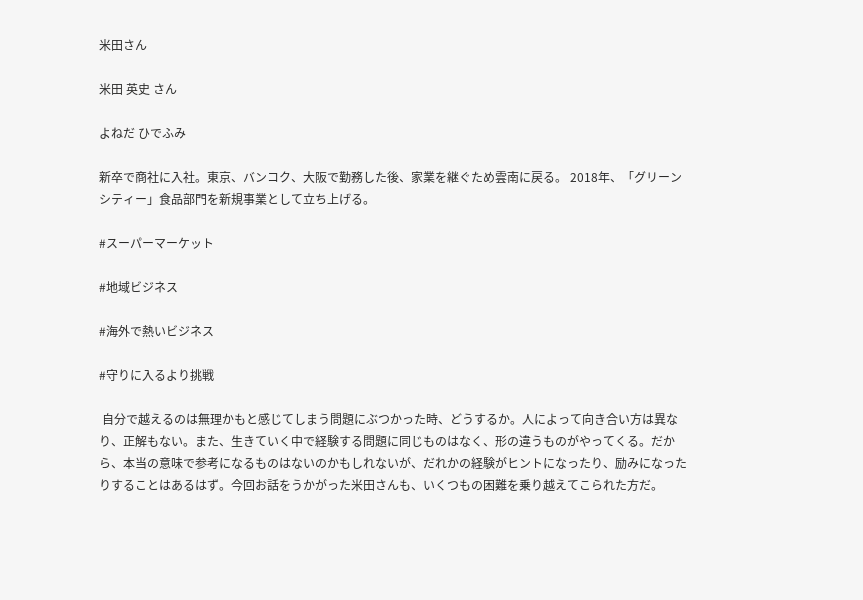米田さん

米田 英史 さん

よねだ ひでふみ

新卒で商社に入社。東京、バンコク、大阪で勤務した後、家業を継ぐため雲南に戻る。 2018年、「グリーンシティー」食品部門を新規事業として立ち上げる。

#スーパーマーケット

#地域ビジネス

#海外で熱いビジネス

#守りに入るより挑戦

 自分で越えるのは無理かもと感じてしまう問題にぶつかった時、どうするか。人によって向き合い方は異なり、正解もない。また、生きていく中で経験する問題に同じものはなく、形の違うものがやってくる。だから、本当の意味で参考になるものはないのかもしれないが、だれかの経験がヒントになったり、励みになったりすることはあるはず。今回お話をうかがった米田さんも、いくつもの困難を乗り越えてこられた方だ。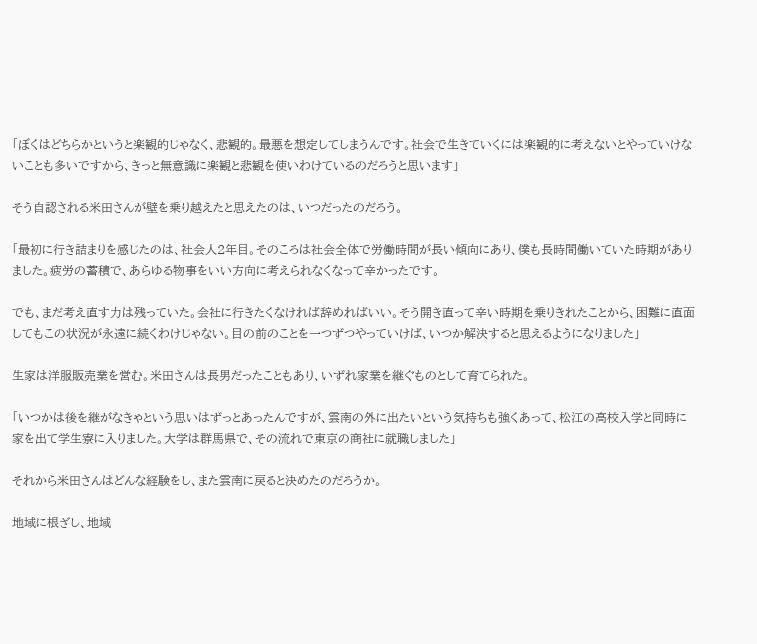「ぼくはどちらかというと楽観的じゃなく、悲観的。最悪を想定してしまうんです。社会で生きていくには楽観的に考えないとやっていけないことも多いですから、きっと無意識に楽観と悲観を使いわけているのだろうと思います」

そう自認される米田さんが壁を乗り越えたと思えたのは、いつだったのだろう。

「最初に行き詰まりを感じたのは、社会人2年目。そのころは社会全体で労働時間が長い傾向にあり、僕も長時間働いていた時期がありました。疲労の蓄積で、あらゆる物事をいい方向に考えられなくなって辛かったです。

でも、まだ考え直す力は残っていた。会社に行きたくなければ辞めればいい。そう開き直って辛い時期を乗りきれたことから、困難に直面してもこの状況が永遠に続くわけじゃない。目の前のことを一つずつやっていけば、いつか解決すると思えるようになりました」

生家は洋服販売業を営む。米田さんは長男だったこともあり、いずれ家業を継ぐものとして育てられた。

「いつかは後を継がなきゃという思いはずっとあったんですが、雲南の外に出たいという気持ちも強くあって、松江の高校入学と同時に家を出て学生寮に入りました。大学は群馬県で、その流れで東京の商社に就職しました」

それから米田さんはどんな経験をし、また雲南に戻ると決めたのだろうか。

地域に根ざし、地域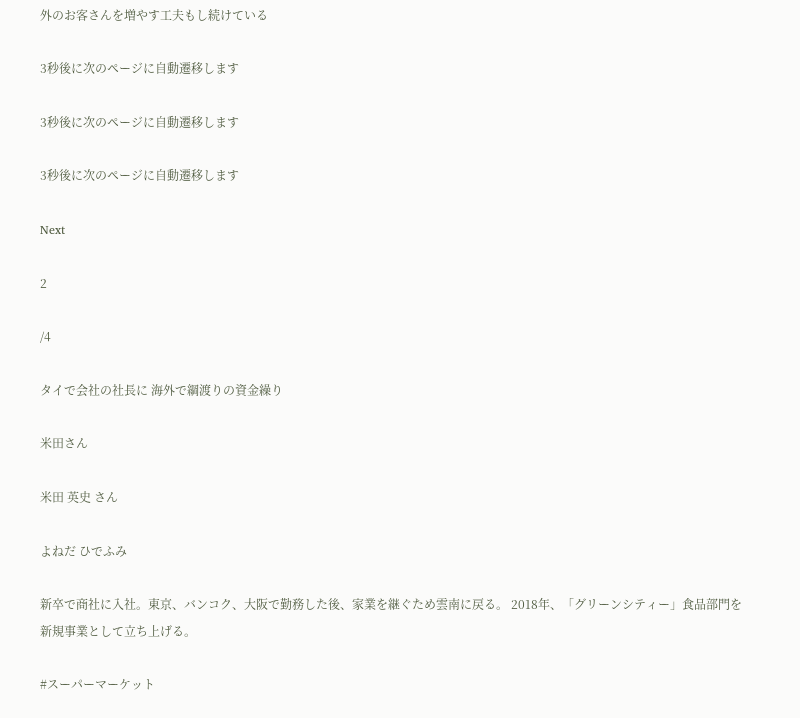外のお客さんを増やす工夫もし続けている

3秒後に次のページに自動遷移します

3秒後に次のページに自動遷移します

3秒後に次のページに自動遷移します

Next

2

/4

タイで会社の社長に 海外で綱渡りの資金繰り

米田さん

米田 英史 さん

よねだ ひでふみ

新卒で商社に入社。東京、バンコク、大阪で勤務した後、家業を継ぐため雲南に戻る。 2018年、「グリーンシティー」食品部門を新規事業として立ち上げる。

#スーパーマーケット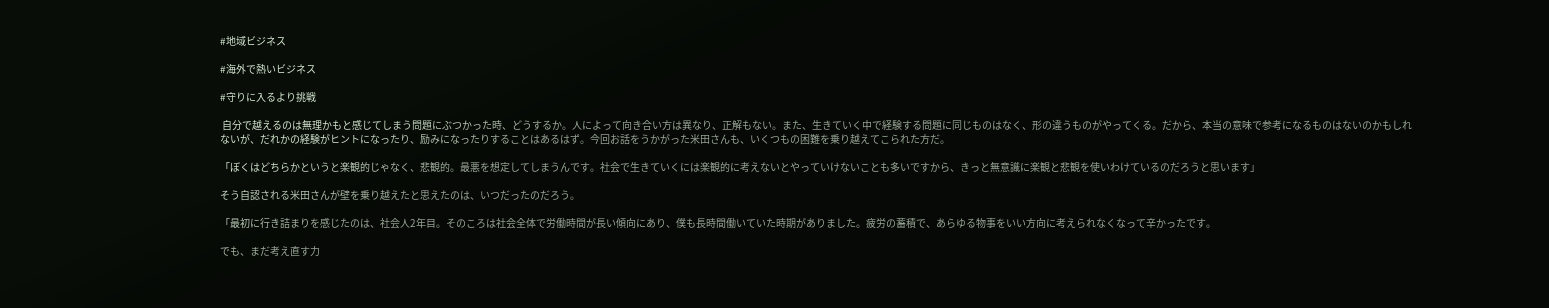#地域ビジネス

#海外で熱いビジネス

#守りに入るより挑戦

 自分で越えるのは無理かもと感じてしまう問題にぶつかった時、どうするか。人によって向き合い方は異なり、正解もない。また、生きていく中で経験する問題に同じものはなく、形の違うものがやってくる。だから、本当の意味で参考になるものはないのかもしれないが、だれかの経験がヒントになったり、励みになったりすることはあるはず。今回お話をうかがった米田さんも、いくつもの困難を乗り越えてこられた方だ。

「ぼくはどちらかというと楽観的じゃなく、悲観的。最悪を想定してしまうんです。社会で生きていくには楽観的に考えないとやっていけないことも多いですから、きっと無意識に楽観と悲観を使いわけているのだろうと思います」

そう自認される米田さんが壁を乗り越えたと思えたのは、いつだったのだろう。

「最初に行き詰まりを感じたのは、社会人2年目。そのころは社会全体で労働時間が長い傾向にあり、僕も長時間働いていた時期がありました。疲労の蓄積で、あらゆる物事をいい方向に考えられなくなって辛かったです。

でも、まだ考え直す力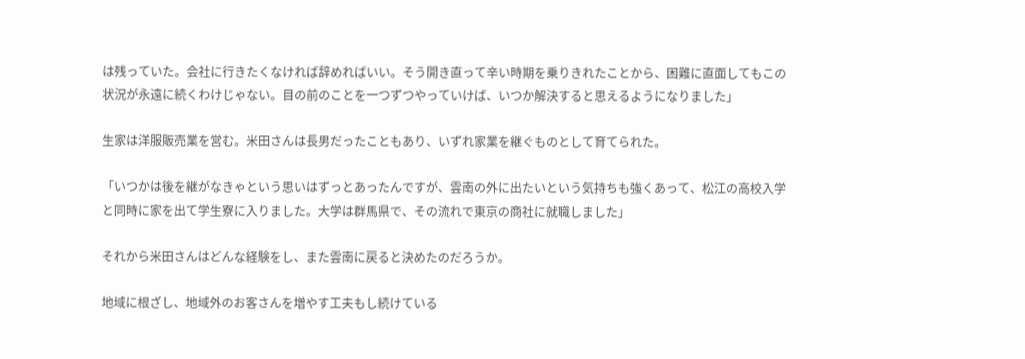は残っていた。会社に行きたくなければ辞めればいい。そう開き直って辛い時期を乗りきれたことから、困難に直面してもこの状況が永遠に続くわけじゃない。目の前のことを一つずつやっていけば、いつか解決すると思えるようになりました」

生家は洋服販売業を営む。米田さんは長男だったこともあり、いずれ家業を継ぐものとして育てられた。

「いつかは後を継がなきゃという思いはずっとあったんですが、雲南の外に出たいという気持ちも強くあって、松江の高校入学と同時に家を出て学生寮に入りました。大学は群馬県で、その流れで東京の商社に就職しました」

それから米田さんはどんな経験をし、また雲南に戻ると決めたのだろうか。

地域に根ざし、地域外のお客さんを増やす工夫もし続けている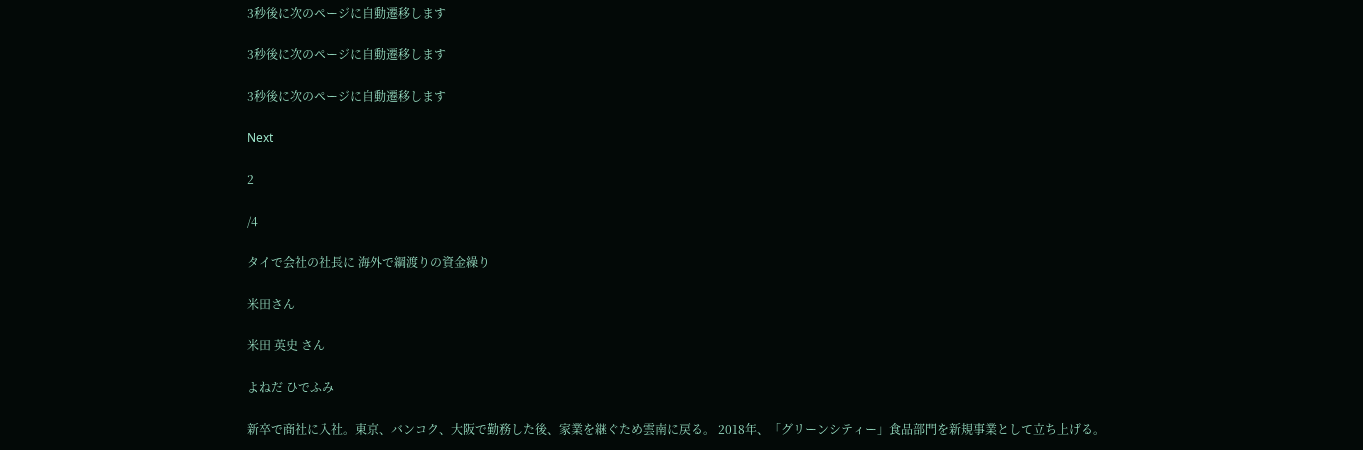3秒後に次のページに自動遷移します

3秒後に次のページに自動遷移します

3秒後に次のページに自動遷移します

Next

2

/4

タイで会社の社長に 海外で綱渡りの資金繰り

米田さん

米田 英史 さん

よねだ ひでふみ

新卒で商社に入社。東京、バンコク、大阪で勤務した後、家業を継ぐため雲南に戻る。 2018年、「グリーンシティー」食品部門を新規事業として立ち上げる。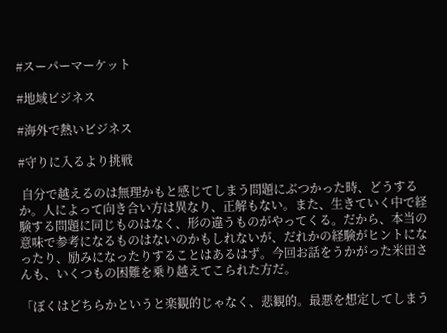#スーパーマーケット

#地域ビジネス

#海外で熱いビジネス

#守りに入るより挑戦

 自分で越えるのは無理かもと感じてしまう問題にぶつかった時、どうするか。人によって向き合い方は異なり、正解もない。また、生きていく中で経験する問題に同じものはなく、形の違うものがやってくる。だから、本当の意味で参考になるものはないのかもしれないが、だれかの経験がヒントになったり、励みになったりすることはあるはず。今回お話をうかがった米田さんも、いくつもの困難を乗り越えてこられた方だ。

「ぼくはどちらかというと楽観的じゃなく、悲観的。最悪を想定してしまう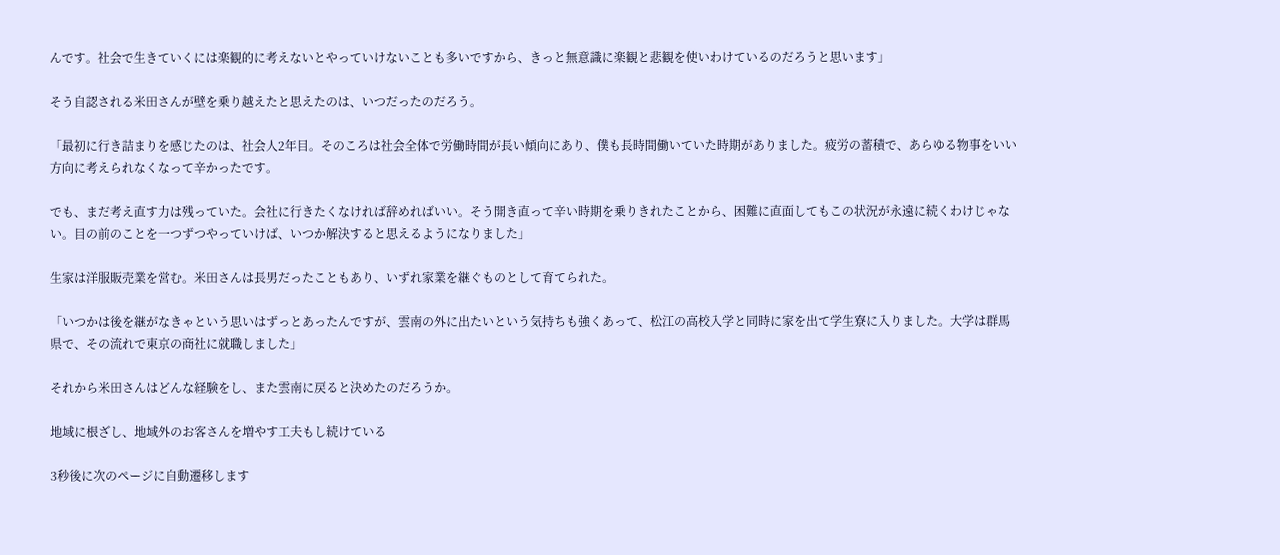んです。社会で生きていくには楽観的に考えないとやっていけないことも多いですから、きっと無意識に楽観と悲観を使いわけているのだろうと思います」

そう自認される米田さんが壁を乗り越えたと思えたのは、いつだったのだろう。

「最初に行き詰まりを感じたのは、社会人2年目。そのころは社会全体で労働時間が長い傾向にあり、僕も長時間働いていた時期がありました。疲労の蓄積で、あらゆる物事をいい方向に考えられなくなって辛かったです。

でも、まだ考え直す力は残っていた。会社に行きたくなければ辞めればいい。そう開き直って辛い時期を乗りきれたことから、困難に直面してもこの状況が永遠に続くわけじゃない。目の前のことを一つずつやっていけば、いつか解決すると思えるようになりました」

生家は洋服販売業を営む。米田さんは長男だったこともあり、いずれ家業を継ぐものとして育てられた。

「いつかは後を継がなきゃという思いはずっとあったんですが、雲南の外に出たいという気持ちも強くあって、松江の高校入学と同時に家を出て学生寮に入りました。大学は群馬県で、その流れで東京の商社に就職しました」

それから米田さんはどんな経験をし、また雲南に戻ると決めたのだろうか。

地域に根ざし、地域外のお客さんを増やす工夫もし続けている

3秒後に次のページに自動遷移します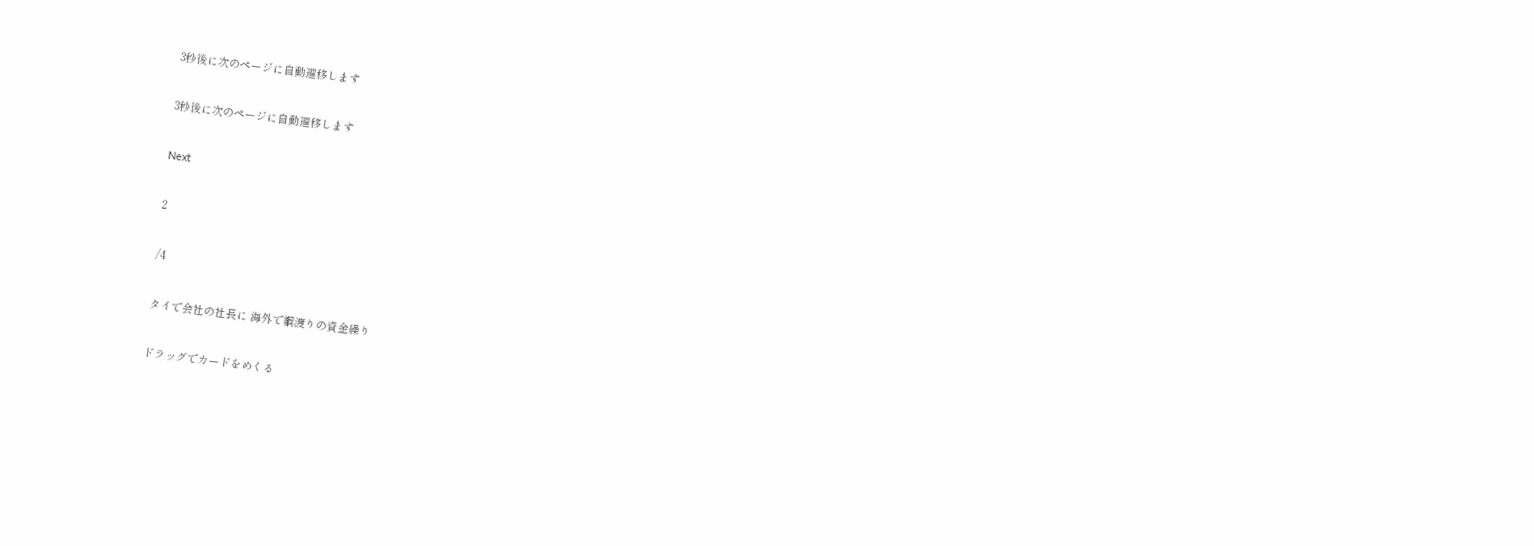3秒後に次のページに自動遷移します

3秒後に次のページに自動遷移します

Next

2

/4

タイで会社の社長に 海外で綱渡りの資金繰り

ドラッグでカードをめくる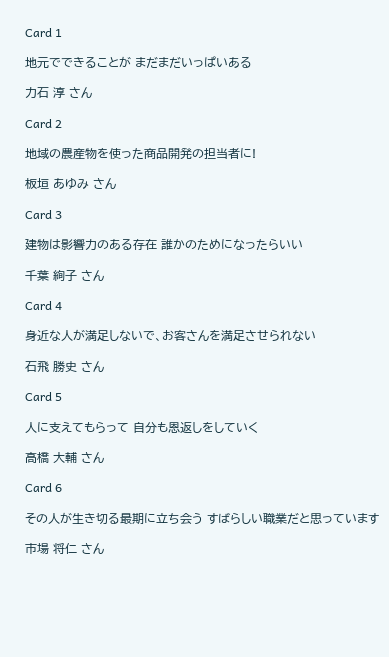Card 1

地元でできることが まだまだいっぱいある

力石 淳 さん

Card 2

地域の農産物を使った商品開発の担当者に!

板垣 あゆみ さん

Card 3

建物は影響力のある存在 誰かのためになったらいい

千葉 絢子 さん

Card 4

身近な人が満足しないで、お客さんを満足させられない

石飛 勝史 さん

Card 5

人に支えてもらって 自分も恩返しをしていく

高橋 大輔 さん

Card 6

その人が生き切る最期に立ち会う すばらしい職業だと思っています

市場 将仁 さん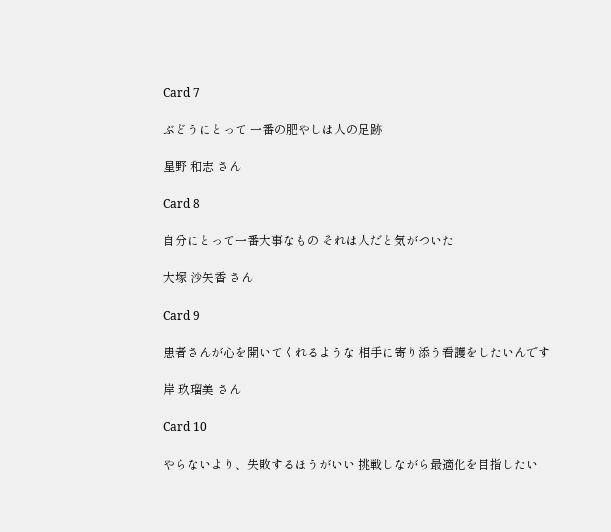Card 7

ぶどうにとって 一番の肥やしは人の足跡

星野 和志 さん

Card 8

自分にとって一番大事なもの それは人だと気がついた

大塚 沙矢香 さん

Card 9

患者さんが心を開いてくれるような 相手に寄り添う看護をしたいんです

岸 玖瑠美 さん

Card 10

やらないより、失敗するほうがいい 挑戦しながら最適化を目指したい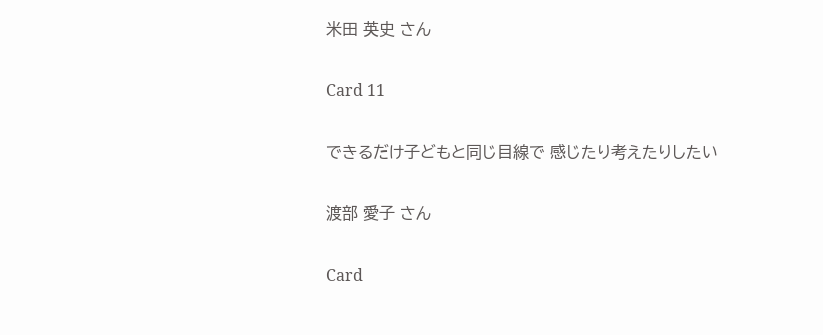米田 英史 さん

Card 11

できるだけ子どもと同じ目線で 感じたり考えたりしたい

渡部 愛子 さん

Card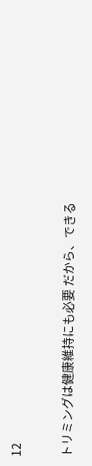12

トリミングは健康維持にも必要 だから、できる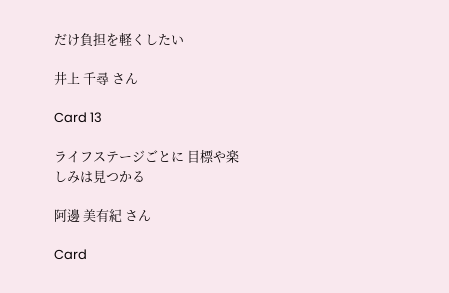だけ負担を軽くしたい

井上 千尋 さん

Card 13

ライフステージごとに 目標や楽しみは見つかる

阿邊 美有紀 さん

Card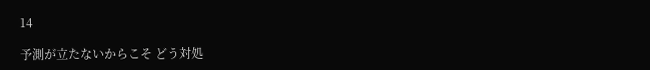14

予測が立たないからこそ どう対処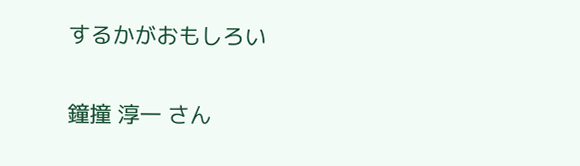するかがおもしろい

鐘撞 淳一 さん